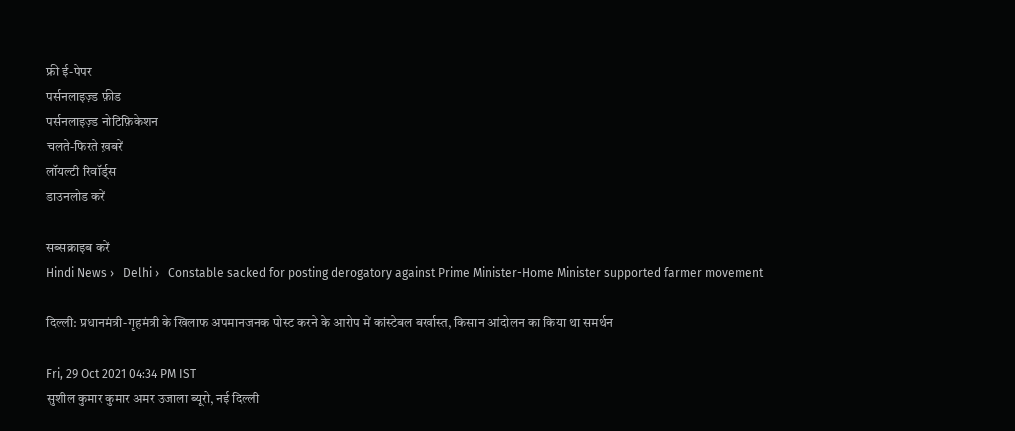फ्री ई-पेपर
पर्सनलाइज़्ड फ़ीड
पर्सनलाइज़्ड नोटिफ़िकेशन
चलते-फिरते ख़बरें
लॉयल्टी रिवॉर्ड्स
डाउनलोड करें

सब्सक्राइब करें
Hindi News ›   Delhi ›   Constable sacked for posting derogatory against Prime Minister-Home Minister supported farmer movement

दिल्ली: प्रधानमंत्री-गृहमंत्री के खिलाफ अपमानजनक पोस्ट करने के आरोप में कांस्टेबल बर्खास्त, किसान आंदोलन का किया था समर्थन

Fri, 29 Oct 2021 04:34 PM IST
सुशील कुमार कुमार अमर उजाला ब्यूरो, नई दिल्ली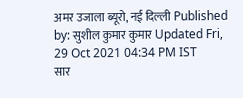अमर उजाला ब्यूरो, नई दिल्ली Published by: सुशील कुमार कुमार Updated Fri, 29 Oct 2021 04:34 PM IST
सार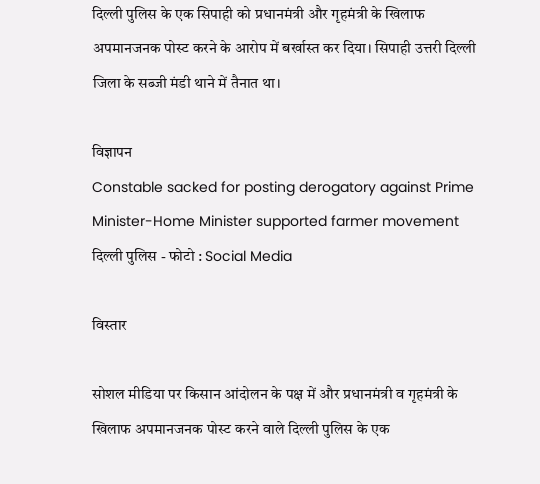दिल्ली पुलिस के एक सिपाही को प्रधानमंत्री और गृहमंत्री के खिलाफ अपमानजनक पोस्ट करने के आरोप में बर्खास्त कर दिया। सिपाही उत्तरी दिल्ली जिला के सब्जी मंडी थाने में तैनात था।

विज्ञापन
Constable sacked for posting derogatory against Prime Minister-Home Minister supported farmer movement
दिल्ली पुलिस - फोटो : Social Media

विस्तार

सोशल मीडिया पर किसान आंदोलन के पक्ष में और प्रधानमंत्री व गृहमंत्री के खिलाफ अपमानजनक पोस्ट करने वाले दिल्ली पुलिस के एक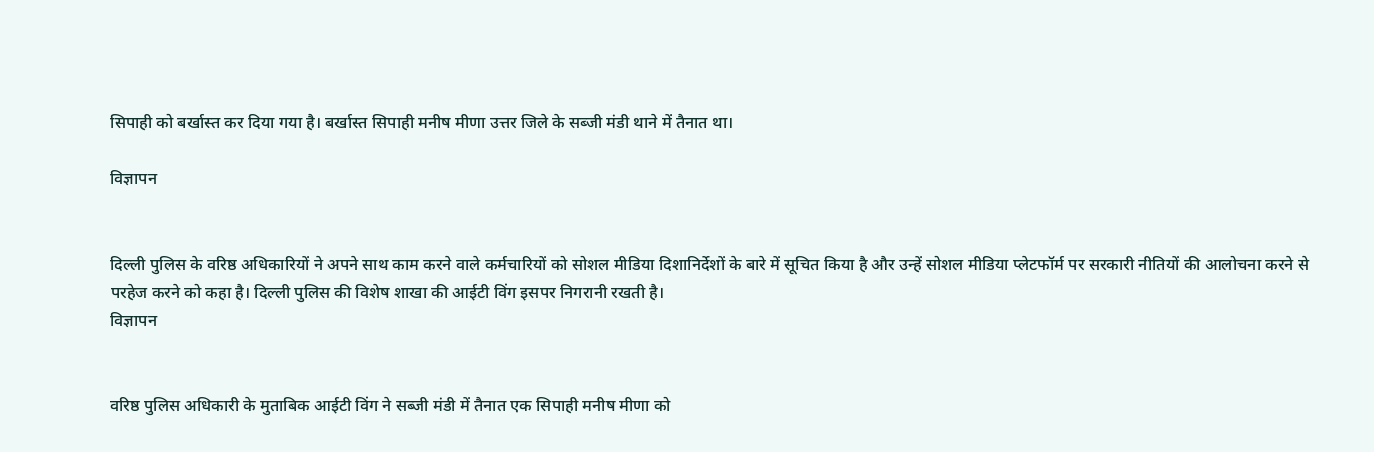सिपाही को बर्खास्त कर दिया गया है। बर्खास्त सिपाही मनीष मीणा उत्तर जिले के सब्जी मंडी थाने में तैनात था।

विज्ञापन


दिल्ली पुलिस के वरिष्ठ अधिकारियों ने अपने साथ काम करने वाले कर्मचारियों को सोशल मीडिया दिशानिर्देशों के बारे में सूचित किया है और उन्हें सोशल मीडिया प्लेटफॉर्म पर सरकारी नीतियों की आलोचना करने से परहेज करने को कहा है। दिल्ली पुलिस की विशेष शाखा की आईटी विंग इसपर निगरानी रखती है।
विज्ञापन


वरिष्ठ पुलिस अधिकारी के मुताबिक आईटी विंग ने सब्जी मंडी में तैनात एक सिपाही मनीष मीणा को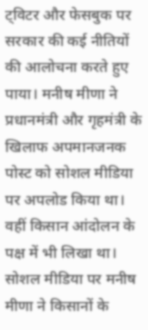ट्विटर और फेसबुक पर सरकार की कई नीतियों की आलोचना करते हुए पाया। मनीष मीणा ने प्रधानमंत्री और गृहमंत्री के खिलाफ अपमानजनक पोस्ट को सोशल मीडिया पर अपलोड किया था। वहीं किसान आंदोलन के पक्ष में भी लिखा था। सोशल मीडिया पर मनीष मीणा ने किसानों के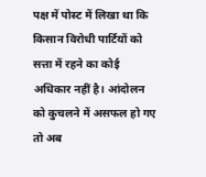पक्ष में पोस्ट में लिखा था कि किसान विरोधी पार्टियों को सत्ता में रहने का कोई अधिकार नहीं है। आंदोलन को कुचलने में असफल हो गए तो अब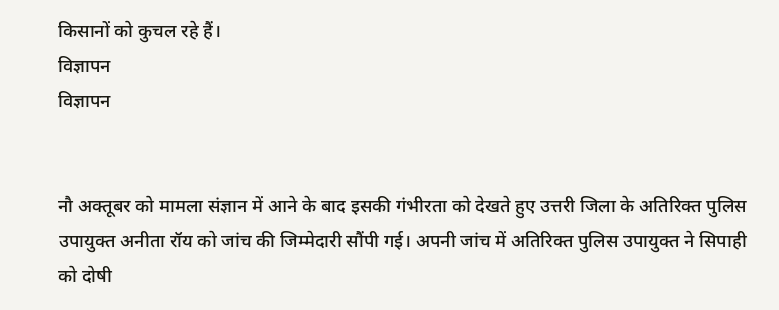किसानों को कुचल रहे हैं।
विज्ञापन
विज्ञापन


नौ अक्तूबर को मामला संज्ञान में आने के बाद इसकी गंभीरता को देखते हुए उत्तरी जिला के अतिरिक्त पुलिस उपायुक्त अनीता रॉय को जांच की जिम्मेदारी सौंपी गई। अपनी जांच में अतिरिक्त पुलिस उपायुक्त ने सिपाही को दोषी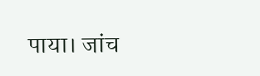पाया। जांच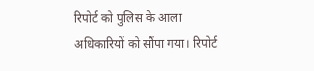रिपोर्ट को पुलिस के आला अधिकारियों को सौंपा गया। रिपोर्ट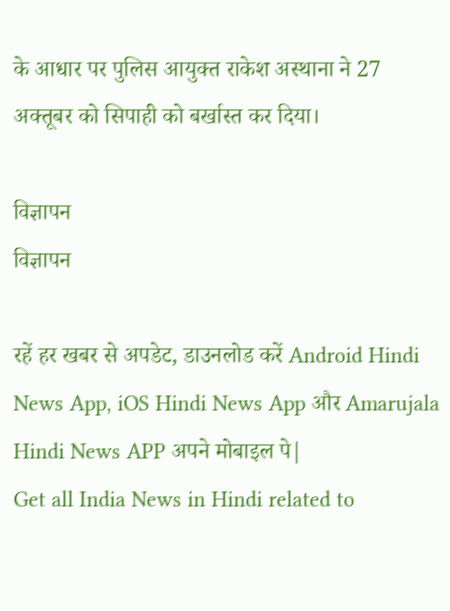के आधार पर पुलिस आयुक्त राकेश अस्थाना ने 27 अक्तूबर को सिपाही को बर्खास्त कर दिया।

विज्ञापन
विज्ञापन

रहें हर खबर से अपडेट, डाउनलोड करें Android Hindi News App, iOS Hindi News App और Amarujala Hindi News APP अपने मोबाइल पे|
Get all India News in Hindi related to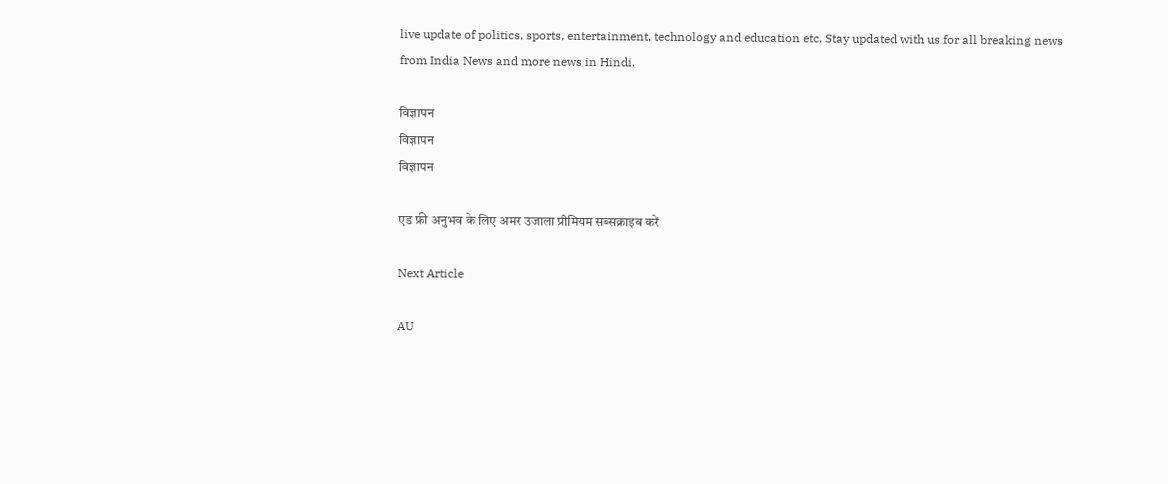live update of politics, sports, entertainment, technology and education etc. Stay updated with us for all breaking news from India News and more news in Hindi.

विज्ञापन
विज्ञापन
विज्ञापन

एड फ्री अनुभव के लिए अमर उजाला प्रीमियम सब्सक्राइब करें

Next Article

AU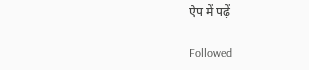ऐप में पढ़ें

Followed